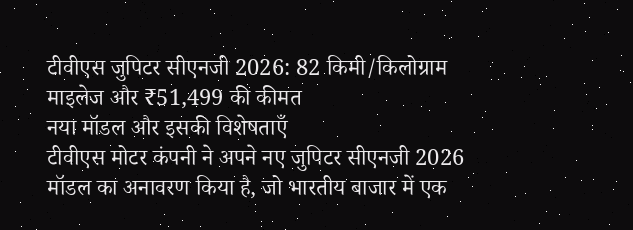टीवीएस जुपिटर सीएनजी 2026: 82 किमी/किलोग्राम माइलेज और ₹51,499 की कीमत
नया मॉडल और इसकी विशेषताएँ
टीवीएस मोटर कंपनी ने अपने नए जुपिटर सीएनजी 2026 मॉडल का अनावरण किया है, जो भारतीय बाजार में एक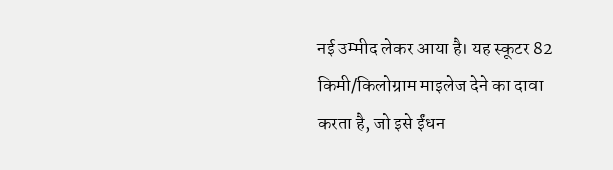नई उम्मीद लेकर आया है। यह स्कूटर 82 किमी/किलोग्राम माइलेज देने का दावा करता है, जो इसे ईंधन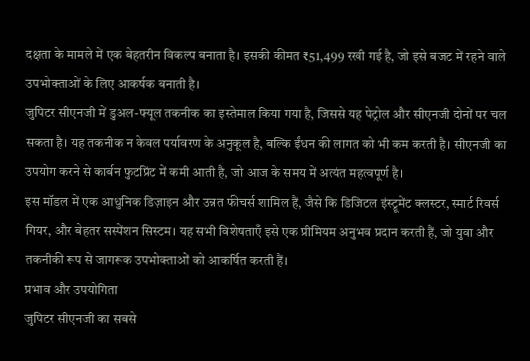दक्षता के मामले में एक बेहतरीन विकल्प बनाता है। इसकी कीमत ₹51,499 रखी गई है, जो इसे बजट में रहने वाले उपभोक्ताओं के लिए आकर्षक बनाती है।
जुपिटर सीएनजी में डुअल-फ्यूल तकनीक का इस्तेमाल किया गया है, जिससे यह पेट्रोल और सीएनजी दोनों पर चल सकता है। यह तकनीक न केवल पर्यावरण के अनुकूल है, बल्कि ईंधन की लागत को भी कम करती है। सीएनजी का उपयोग करने से कार्बन फुटप्रिंट में कमी आती है, जो आज के समय में अत्यंत महत्वपूर्ण है।
इस मॉडल में एक आधुनिक डिज़ाइन और उन्नत फीचर्स शामिल हैं, जैसे कि डिजिटल इंस्ट्रूमेंट क्लस्टर, स्मार्ट रिवर्स गियर, और बेहतर सस्पेंशन सिस्टम। यह सभी विशेषताएँ इसे एक प्रीमियम अनुभव प्रदान करती हैं, जो युवा और तकनीकी रूप से जागरूक उपभोक्ताओं को आकर्षित करती हैं।
प्रभाव और उपयोगिता
जुपिटर सीएनजी का सबसे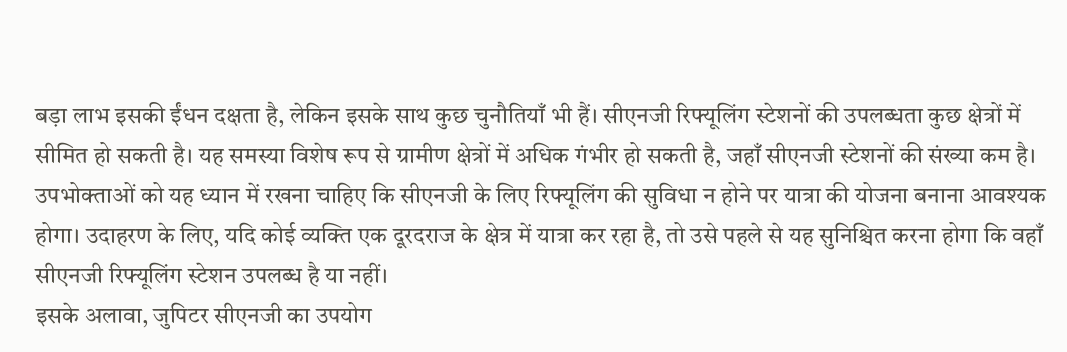बड़ा लाभ इसकी ईंधन दक्षता है, लेकिन इसके साथ कुछ चुनौतियाँ भी हैं। सीएनजी रिफ्यूलिंग स्टेशनों की उपलब्धता कुछ क्षेत्रों में सीमित हो सकती है। यह समस्या विशेष रूप से ग्रामीण क्षेत्रों में अधिक गंभीर हो सकती है, जहाँ सीएनजी स्टेशनों की संख्या कम है।
उपभोक्ताओं को यह ध्यान में रखना चाहिए कि सीएनजी के लिए रिफ्यूलिंग की सुविधा न होने पर यात्रा की योजना बनाना आवश्यक होगा। उदाहरण के लिए, यदि कोई व्यक्ति एक दूरदराज के क्षेत्र में यात्रा कर रहा है, तो उसे पहले से यह सुनिश्चित करना होगा कि वहाँ सीएनजी रिफ्यूलिंग स्टेशन उपलब्ध है या नहीं।
इसके अलावा, जुपिटर सीएनजी का उपयोग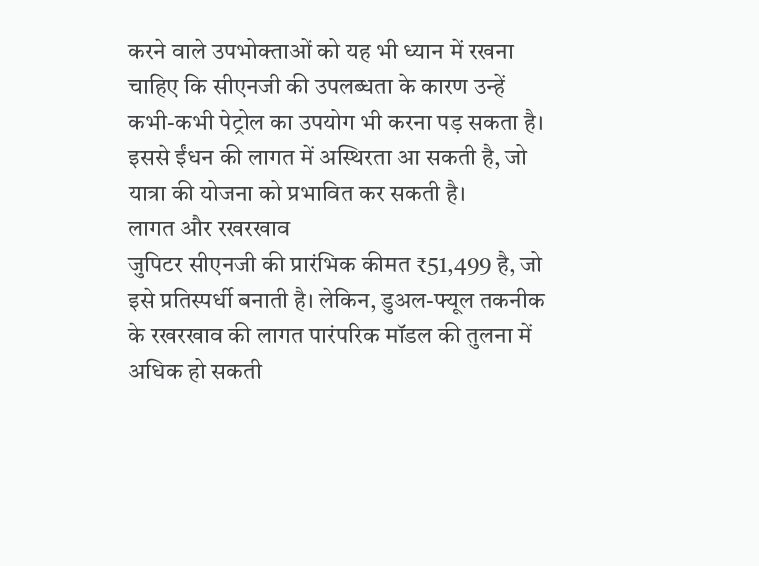करने वाले उपभोक्ताओं को यह भी ध्यान में रखना चाहिए कि सीएनजी की उपलब्धता के कारण उन्हें कभी-कभी पेट्रोल का उपयोग भी करना पड़ सकता है। इससे ईंधन की लागत में अस्थिरता आ सकती है, जो यात्रा की योजना को प्रभावित कर सकती है।
लागत और रखरखाव
जुपिटर सीएनजी की प्रारंभिक कीमत ₹51,499 है, जो इसे प्रतिस्पर्धी बनाती है। लेकिन, डुअल-फ्यूल तकनीक के रखरखाव की लागत पारंपरिक मॉडल की तुलना में अधिक हो सकती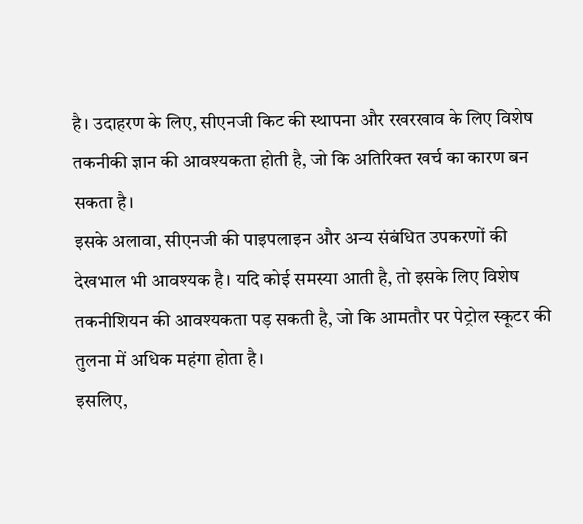है। उदाहरण के लिए, सीएनजी किट की स्थापना और रखरखाव के लिए विशेष तकनीकी ज्ञान की आवश्यकता होती है, जो कि अतिरिक्त खर्च का कारण बन सकता है।
इसके अलावा, सीएनजी की पाइपलाइन और अन्य संबंधित उपकरणों की देखभाल भी आवश्यक है। यदि कोई समस्या आती है, तो इसके लिए विशेष तकनीशियन की आवश्यकता पड़ सकती है, जो कि आमतौर पर पेट्रोल स्कूटर की तुलना में अधिक महंगा होता है।
इसलिए,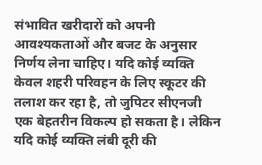संभावित खरीदारों को अपनी आवश्यकताओं और बजट के अनुसार निर्णय लेना चाहिए। यदि कोई व्यक्ति केवल शहरी परिवहन के लिए स्कूटर की तलाश कर रहा है, तो जुपिटर सीएनजी एक बेहतरीन विकल्प हो सकता है। लेकिन यदि कोई व्यक्ति लंबी दूरी की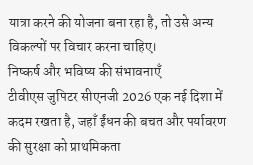यात्रा करने की योजना बना रहा है, तो उसे अन्य विकल्पों पर विचार करना चाहिए।
निष्कर्ष और भविष्य की संभावनाएँ
टीवीएस जुपिटर सीएनजी 2026 एक नई दिशा में कदम रखता है, जहाँ ईंधन की बचत और पर्यावरण की सुरक्षा को प्राथमिकता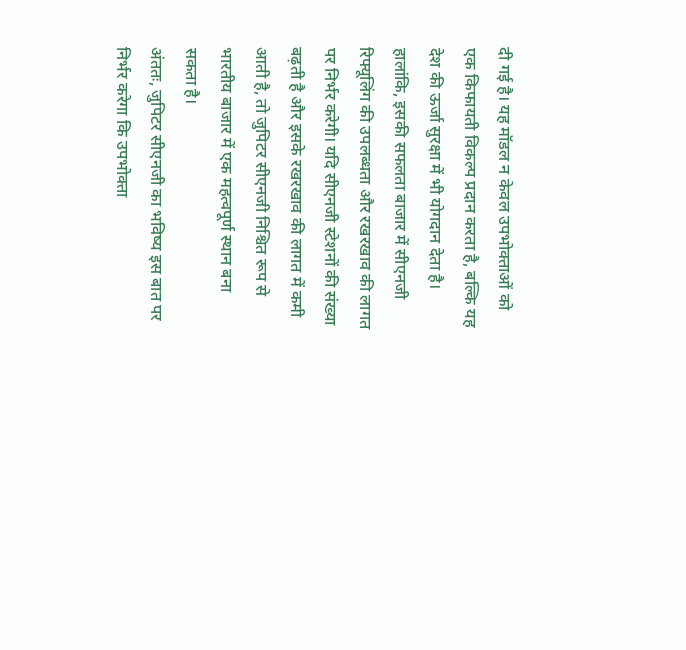दी गई है। यह मॉडल न केवल उपभोक्ताओं को एक किफायती विकल्प प्रदान करता है, बल्कि यह देश की ऊर्जा सुरक्षा में भी योगदान देता है।
हालांकि, इसकी सफलता बाजार में सीएनजी रिफ्यूलिंग की उपलब्धता और रखरखाव की लागत पर निर्भर करेगी। यदि सीएनजी स्टेशनों की संख्या बढ़ती है और इसके रखरखाव की लागत में कमी आती है, तो जुपिटर सीएनजी निश्चित रूप से भारतीय बाजार में एक महत्वपूर्ण स्थान बना सकता है।
अंततः, जुपिटर सीएनजी का भविष्य इस बात पर निर्भर करेगा कि उपभोक्ता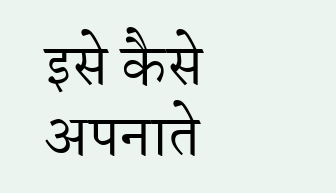इसे कैसे अपनाते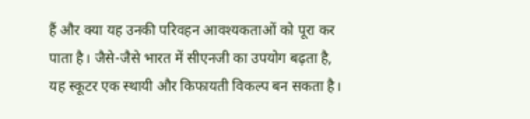हैं और क्या यह उनकी परिवहन आवश्यकताओं को पूरा कर पाता है। जैसे-जैसे भारत में सीएनजी का उपयोग बढ़ता है, यह स्कूटर एक स्थायी और किफायती विकल्प बन सकता है।